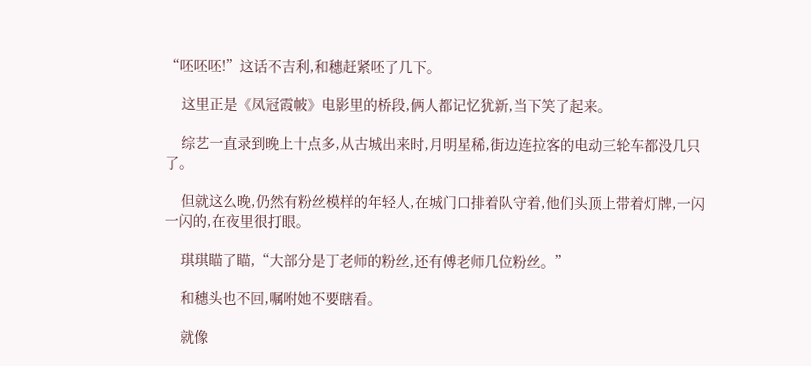“呸呸呸!”这话不吉利,和穗赶紧呸了几下。

    这里正是《凤冠霞帔》电影里的桥段,俩人都记忆犹新,当下笑了起来。

    综艺一直录到晚上十点多,从古城出来时,月明星稀,街边连拉客的电动三轮车都没几只了。

    但就这么晚,仍然有粉丝模样的年轻人,在城门口排着队守着,他们头顶上带着灯牌,一闪一闪的,在夜里很打眼。

    琪琪瞄了瞄,“大部分是丁老师的粉丝,还有傅老师几位粉丝。”

    和穗头也不回,嘱咐她不要瞎看。

    就像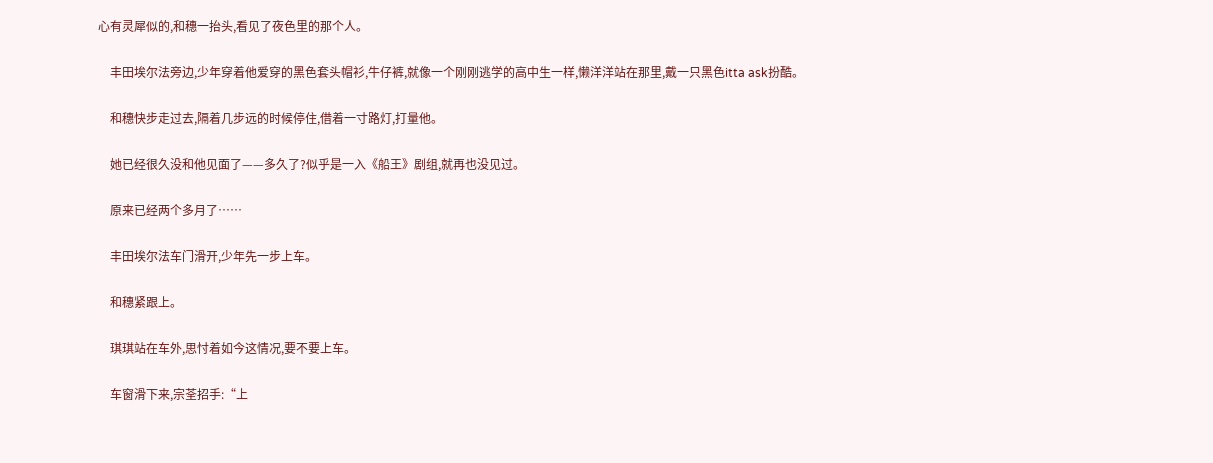心有灵犀似的,和穗一抬头,看见了夜色里的那个人。

    丰田埃尔法旁边,少年穿着他爱穿的黑色套头帽衫,牛仔裤,就像一个刚刚逃学的高中生一样,懒洋洋站在那里,戴一只黑色itta ask扮酷。

    和穗快步走过去,隔着几步远的时候停住,借着一寸路灯,打量他。

    她已经很久没和他见面了——多久了?似乎是一入《船王》剧组,就再也没见过。

    原来已经两个多月了……

    丰田埃尔法车门滑开,少年先一步上车。

    和穗紧跟上。

    琪琪站在车外,思忖着如今这情况,要不要上车。

    车窗滑下来,宗荃招手:“上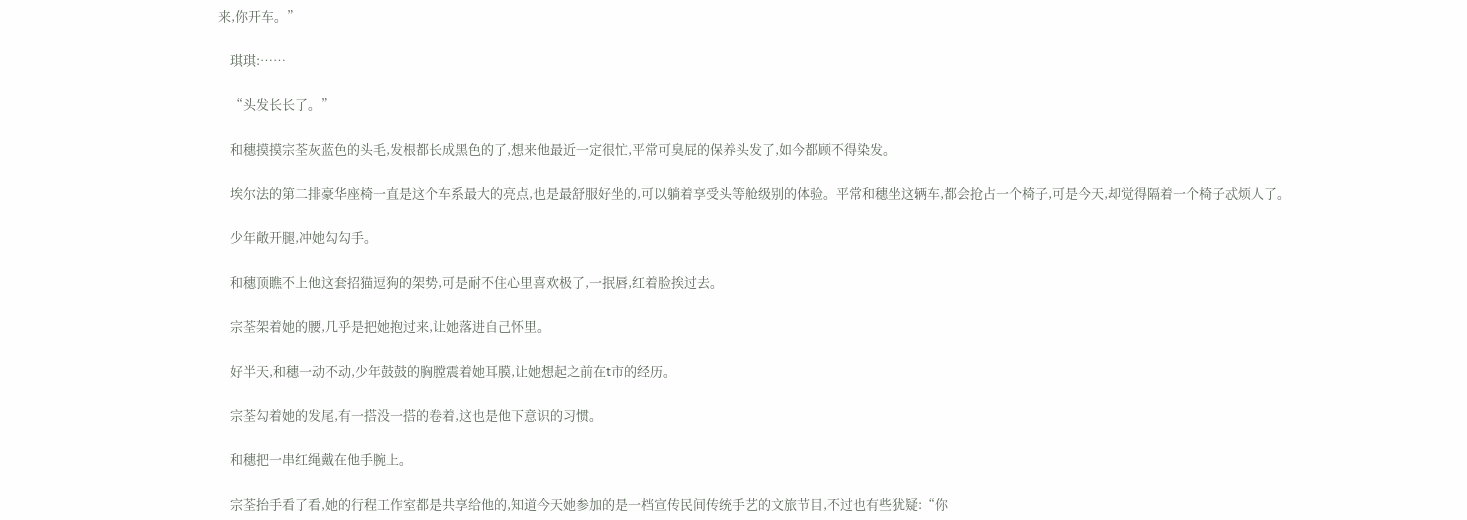来,你开车。”

    琪琪:……

    “头发长长了。”

    和穗摸摸宗荃灰蓝色的头毛,发根都长成黑色的了,想来他最近一定很忙,平常可臭屁的保养头发了,如今都顾不得染发。

    埃尔法的第二排豪华座椅一直是这个车系最大的亮点,也是最舒服好坐的,可以躺着享受头等舱级别的体验。平常和穗坐这辆车,都会抢占一个椅子,可是今天,却觉得隔着一个椅子忒烦人了。

    少年敞开腿,冲她勾勾手。

    和穗顶瞧不上他这套招猫逗狗的架势,可是耐不住心里喜欢极了,一抿唇,红着脸挨过去。

    宗荃架着她的腰,几乎是把她抱过来,让她落进自己怀里。

    好半天,和穗一动不动,少年鼓鼓的胸膛震着她耳膜,让她想起之前在t市的经历。

    宗荃勾着她的发尾,有一搭没一搭的卷着,这也是他下意识的习惯。

    和穗把一串红绳戴在他手腕上。

    宗荃抬手看了看,她的行程工作室都是共享给他的,知道今天她参加的是一档宣传民间传统手艺的文旅节目,不过也有些犹疑:“你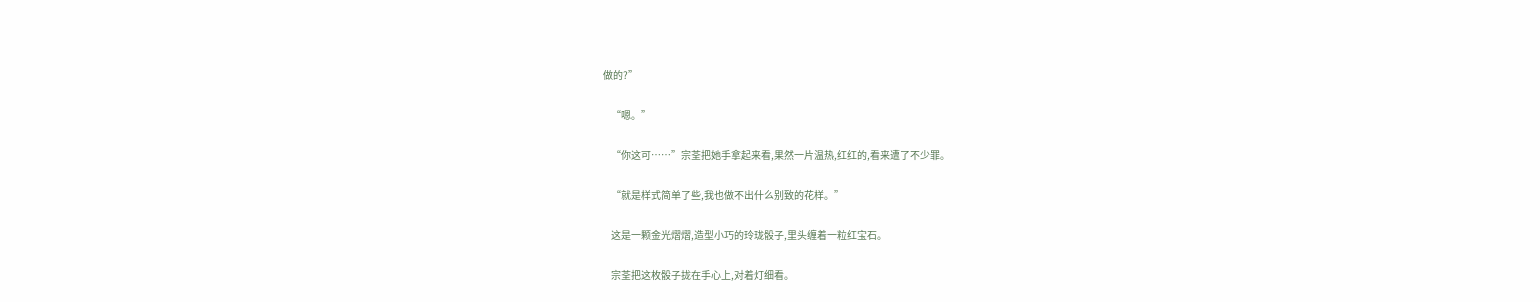做的?”

    “嗯。”

    “你这可……”宗荃把她手拿起来看,果然一片温热,红红的,看来遭了不少罪。

    “就是样式简单了些,我也做不出什么别致的花样。”

    这是一颗金光熠熠,造型小巧的玲珑骰子,里头缠着一粒红宝石。

    宗荃把这枚骰子拢在手心上,对着灯细看。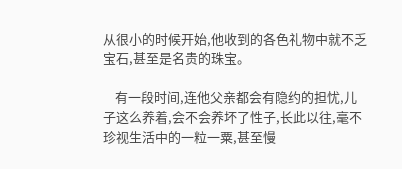从很小的时候开始,他收到的各色礼物中就不乏宝石,甚至是名贵的珠宝。

    有一段时间,连他父亲都会有隐约的担忧,儿子这么养着,会不会养坏了性子,长此以往,毫不珍视生活中的一粒一粟,甚至慢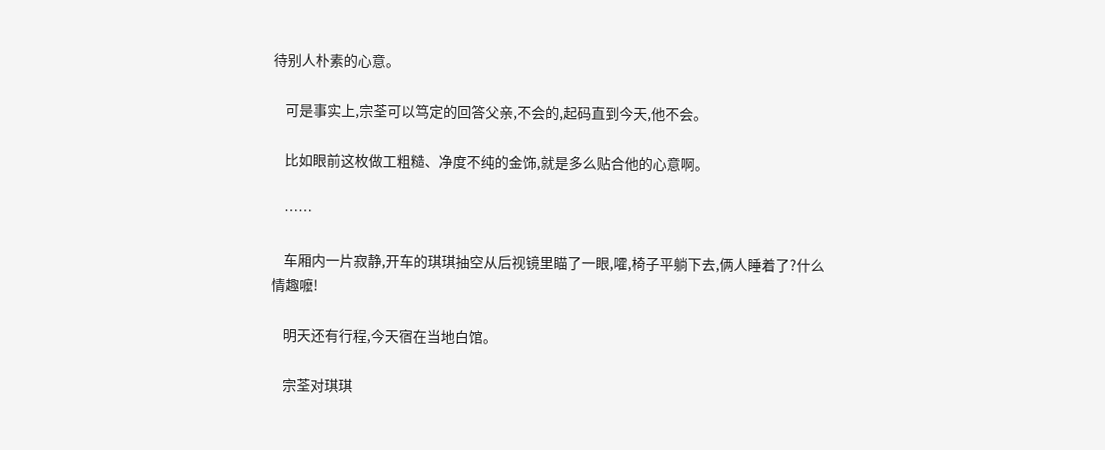待别人朴素的心意。

    可是事实上,宗荃可以笃定的回答父亲,不会的,起码直到今天,他不会。

    比如眼前这枚做工粗糙、净度不纯的金饰,就是多么贴合他的心意啊。

    ……

    车厢内一片寂静,开车的琪琪抽空从后视镜里瞄了一眼,嚯,椅子平躺下去,俩人睡着了?什么情趣嚒!

    明天还有行程,今天宿在当地白馆。

    宗荃对琪琪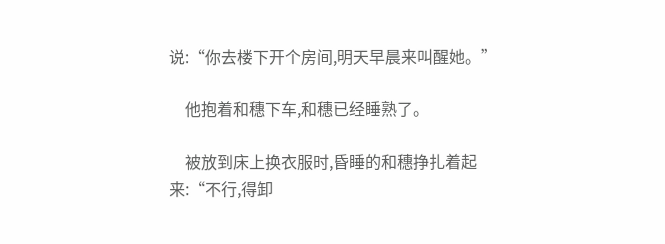说:“你去楼下开个房间,明天早晨来叫醒她。”

    他抱着和穗下车,和穗已经睡熟了。

    被放到床上换衣服时,昏睡的和穗挣扎着起来:“不行,得卸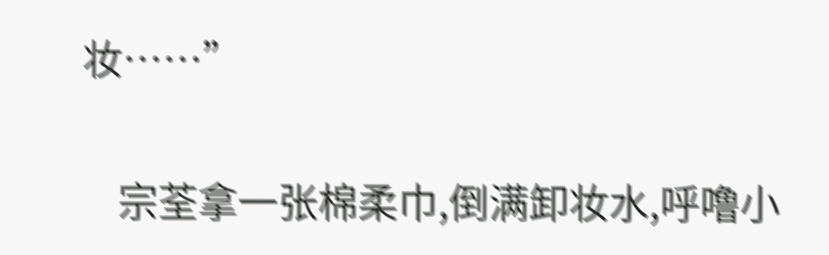妆……”

    宗荃拿一张棉柔巾,倒满卸妆水,呼噜小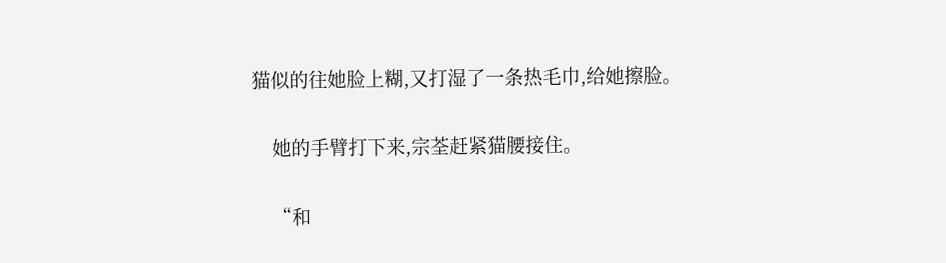猫似的往她脸上糊,又打湿了一条热毛巾,给她擦脸。

    她的手臂打下来,宗荃赶紧猫腰接住。

    “和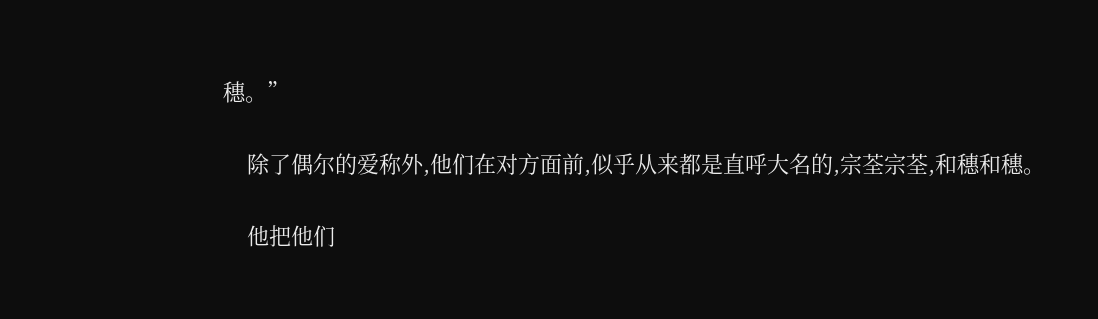穗。”

    除了偶尔的爱称外,他们在对方面前,似乎从来都是直呼大名的,宗荃宗荃,和穗和穗。

    他把他们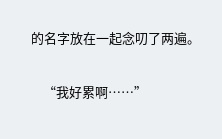的名字放在一起念叨了两遍。

    “我好累啊……”